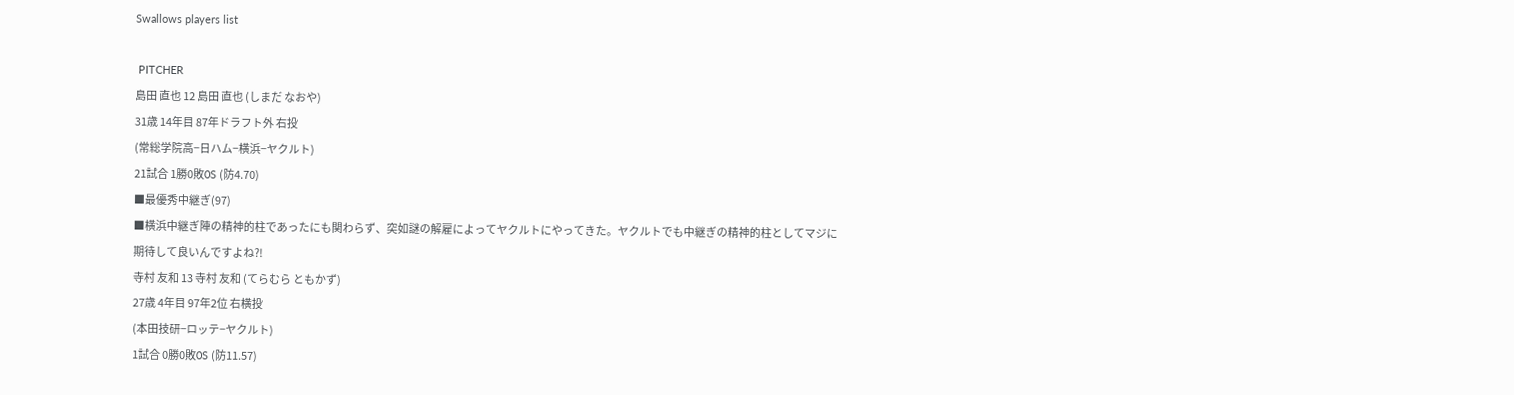Swallows players list

 PITCHER
島田 直也 12 島田 直也 (しまだ なおや)
31歳 14年目 87年ドラフト外 右投
(常総学院高−日ハム−横浜−ヤクルト)
21試合 1勝0敗0S (防4.70)
■最優秀中継ぎ(97)
■横浜中継ぎ陣の精神的柱であったにも関わらず、突如謎の解雇によってヤクルトにやってきた。ヤクルトでも中継ぎの精神的柱としてマジに期待して良いんですよね?!
寺村 友和 13 寺村 友和 (てらむら ともかず)
27歳 4年目 97年2位 右横投
(本田技研−ロッテ−ヤクルト)
1試合 0勝0敗0S (防11.57)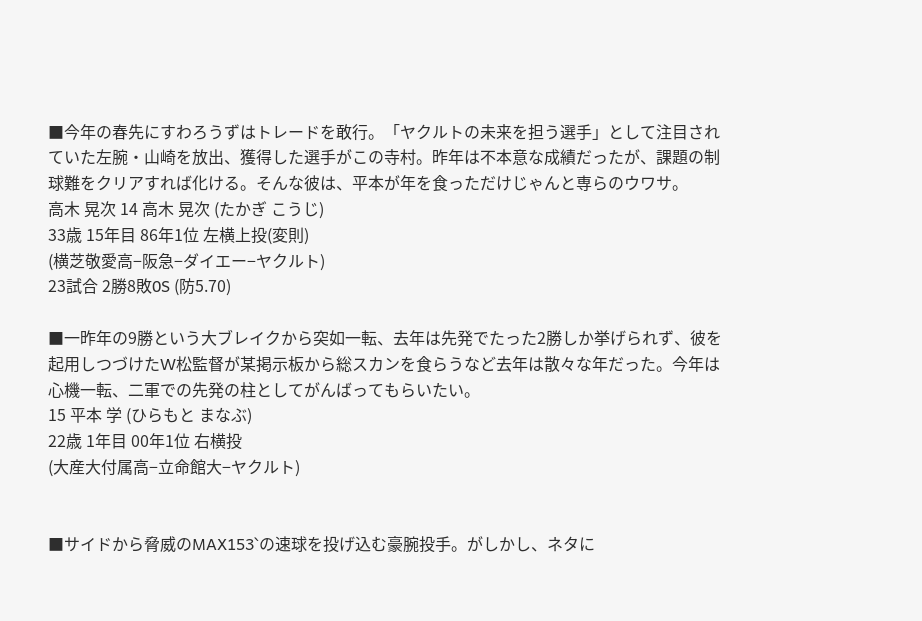■今年の春先にすわろうずはトレードを敢行。「ヤクルトの未来を担う選手」として注目されていた左腕・山崎を放出、獲得した選手がこの寺村。昨年は不本意な成績だったが、課題の制球難をクリアすれば化ける。そんな彼は、平本が年を食っただけじゃんと専らのウワサ。
高木 晃次 14 高木 晃次 (たかぎ こうじ)
33歳 15年目 86年1位 左横上投(変則)
(横芝敬愛高−阪急−ダイエー−ヤクルト)
23試合 2勝8敗0S (防5.70)

■一昨年の9勝という大ブレイクから突如一転、去年は先発でたった2勝しか挙げられず、彼を起用しつづけたW松監督が某掲示板から総スカンを食らうなど去年は散々な年だった。今年は心機一転、二軍での先発の柱としてがんばってもらいたい。
15 平本 学 (ひらもと まなぶ)
22歳 1年目 00年1位 右横投
(大産大付属高−立命館大−ヤクルト)


■サイドから脅威のMAX153`の速球を投げ込む豪腕投手。がしかし、ネタに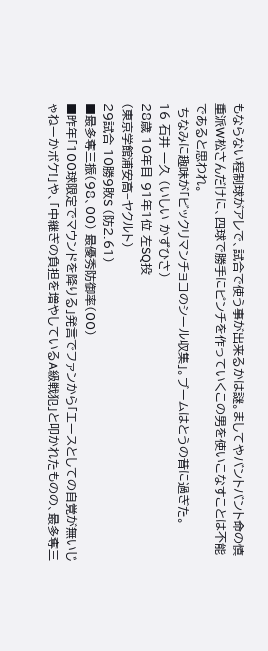もならない程制球がアレで、試合で使う事が出来るかは謎。ましてやバントバント命の慎重派W松さんだけに、四球で勝手にピンチを作っていくこの男を使いこなすことは不能であると思われ。
 ちなみに趣味が「ビックリマンチョコのシール収集」。ブームはとうの昔に過ぎた。
16 石井 一久 (いしい かずひさ)
28歳 10年目 91年1位 左SQ投
(東京学館浦安高−ヤクルト)
29試合 10勝9敗S (防2.61)
■最多奪三振(98、00) 最優秀防御率(00)
■昨年「100球限定でマウンドを降りる」発言でファンから「エースとしての自覚が無いじゃねーかボケ!」や、「中継ぎの負担を増やしているA級戦犯」と叩かれたものの、最多奪三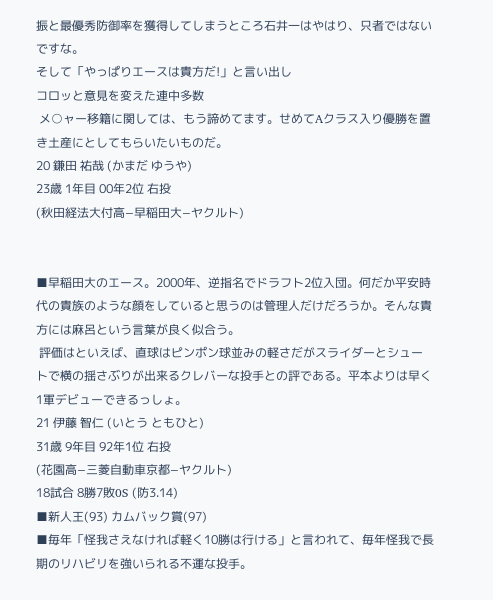振と最優秀防御率を獲得してしまうところ石井一はやはり、只者ではないですな。
そして「やっぱりエースは貴方だ!」と言い出し
コロッと意見を変えた連中多数
 メ○ャー移籍に関しては、もう諦めてます。せめてAクラス入り優勝を置き土産にとしてもらいたいものだ。
20 鎌田 祐哉 (かまだ ゆうや)
23歳 1年目 00年2位 右投
(秋田経法大付高−早稲田大−ヤクルト)


■早稲田大のエース。2000年、逆指名でドラフト2位入団。何だか平安時代の貴族のような顔をしていると思うのは管理人だけだろうか。そんな貴方には麻呂という言葉が良く似合う。
 評価はといえば、直球はピンポン球並みの軽さだがスライダーとシュートで横の揺さぶりが出来るクレバーな投手との評である。平本よりは早く1軍デビューできるっしょ。
21 伊藤 智仁 (いとう ともひと)
31歳 9年目 92年1位 右投
(花園高−三菱自動車京都−ヤクルト)
18試合 8勝7敗0S (防3.14)
■新人王(93) カムバック賞(97)
■毎年「怪我さえなければ軽く10勝は行ける」と言われて、毎年怪我で長期のリハビリを強いられる不運な投手。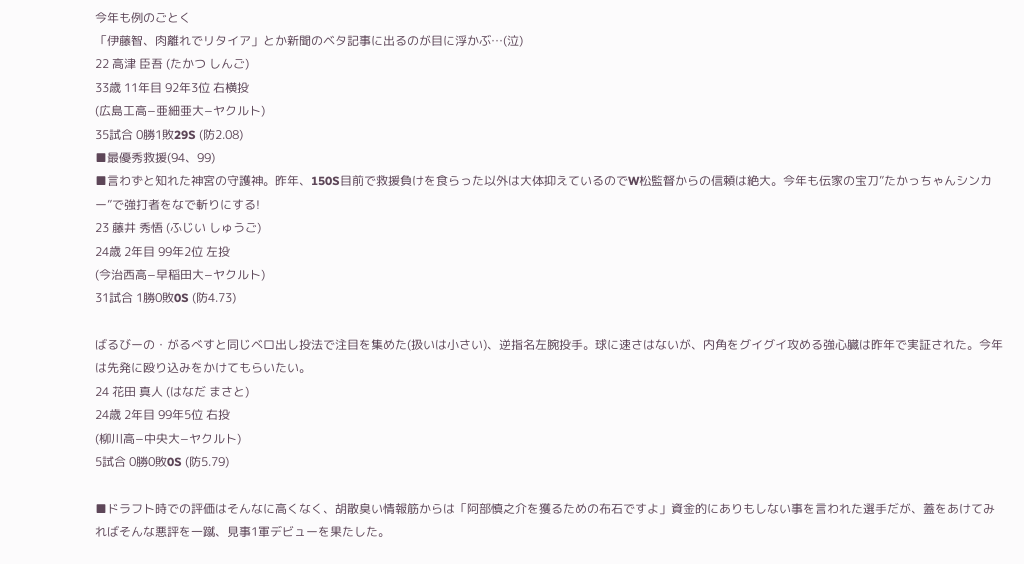今年も例のごとく
「伊藤智、肉離れでリタイア」とか新聞のベタ記事に出るのが目に浮かぶ…(泣)
22 高津 臣吾 (たかつ しんご)
33歳 11年目 92年3位 右横投
(広島工高−亜細亜大−ヤクルト)
35試合 0勝1敗29S (防2.08)
■最優秀救援(94、99)
■言わずと知れた神宮の守護神。昨年、150S目前で救援負けを食らった以外は大体抑えているのでW松監督からの信頼は絶大。今年も伝家の宝刀”たかっちゃんシンカー”で強打者をなで斬りにする!
23 藤井 秀悟 (ふじい しゅうご)
24歳 2年目 99年2位 左投
(今治西高−早稲田大−ヤクルト)
31試合 1勝0敗0S (防4.73)

ばるびーの・がるべすと同じベロ出し投法で注目を集めた(扱いは小さい)、逆指名左腕投手。球に速さはないが、内角をグイグイ攻める強心臓は昨年で実証された。今年は先発に殴り込みをかけてもらいたい。
24 花田 真人 (はなだ まさと)
24歳 2年目 99年5位 右投
(柳川高−中央大−ヤクルト)
5試合 0勝0敗0S (防5.79)

■ドラフト時での評価はそんなに高くなく、胡散臭い情報筋からは「阿部慎之介を獲るための布石ですよ」資金的にありもしない事を言われた選手だが、蓋をあけてみればそんな悪評を一蹴、見事1軍デビューを果たした。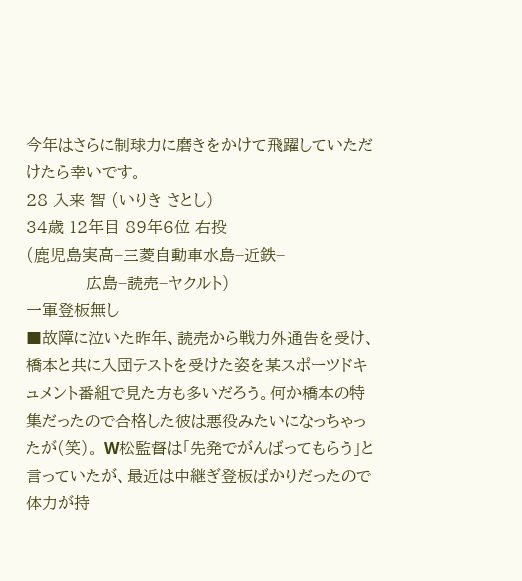今年はさらに制球力に磨きをかけて飛躍していただけたら幸いです。
28 入来 智 (いりき さとし)
34歳 12年目 89年6位 右投
(鹿児島実高−三菱自動車水島−近鉄−
            広島−読売−ヤクルト)
一軍登板無し
■故障に泣いた昨年、読売から戦力外通告を受け、橋本と共に入団テストを受けた姿を某スポーツドキュメント番組で見た方も多いだろう。何か橋本の特集だったので合格した彼は悪役みたいになっちゃったが(笑)。 W松監督は「先発でがんばってもらう」と言っていたが、最近は中継ぎ登板ばかりだったので体力が持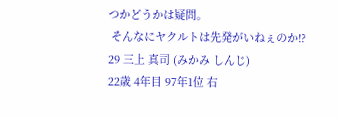つかどうかは疑問。
 そんなにヤクルトは先発がいねぇのか!?
29 三上 真司 (みかみ しんじ)
22歳 4年目 97年1位 右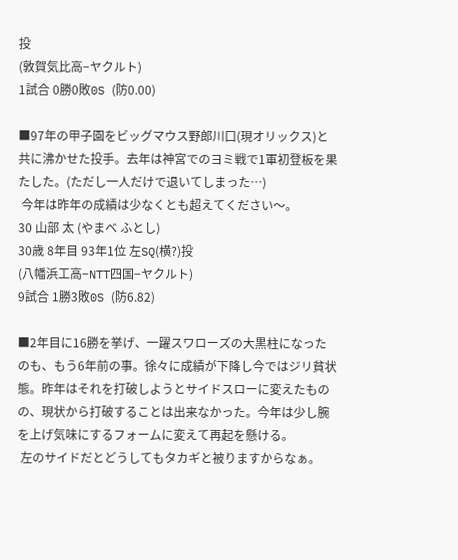投
(敦賀気比高−ヤクルト)
1試合 0勝0敗0S (防0.00)

■97年の甲子園をビッグマウス野郎川口(現オリックス)と共に沸かせた投手。去年は神宮でのヨミ戦で1軍初登板を果たした。(ただし一人だけで退いてしまった…)
 今年は昨年の成績は少なくとも超えてください〜。
30 山部 太 (やまべ ふとし)
30歳 8年目 93年1位 左SQ(横?)投
(八幡浜工高−NTT四国−ヤクルト)
9試合 1勝3敗0S (防6.82)

■2年目に16勝を挙げ、一躍スワローズの大黒柱になったのも、もう6年前の事。徐々に成績が下降し今ではジリ貧状態。昨年はそれを打破しようとサイドスローに変えたものの、現状から打破することは出来なかった。今年は少し腕を上げ気味にするフォームに変えて再起を懸ける。
 左のサイドだとどうしてもタカギと被りますからなぁ。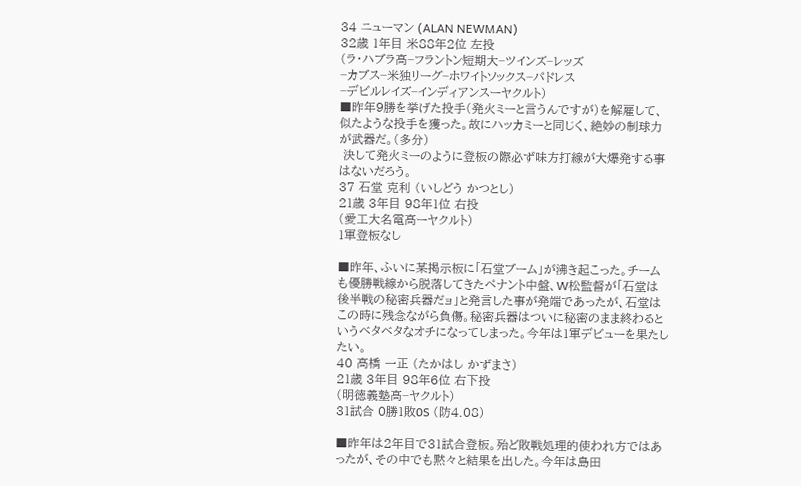34 ニューマン (ALAN NEWMAN)
32歳 1年目 米88年2位 左投
(ラ・ハブラ高−フラントン短期大−ツインズ−レッズ
−カブス−米独リーグ−ホワイトソックス−パドレス
−デビルレイズ−インディアンスーヤクルト)
■昨年9勝を挙げた投手(発火ミーと言うんですが)を解雇して、似たような投手を獲った。故にハッカミーと同じく、絶妙の制球力が武器だ。(多分)
 決して発火ミーのように登板の際必ず味方打線が大爆発する事はないだろう。
37 石堂 克利 (いしどう かつとし)
21歳 3年目 98年1位 右投
(愛工大名電高ーヤクルト)
1軍登板なし

■昨年、ふいに某掲示板に「石堂ブーム」が沸き起こった。チームも優勝戦線から脱落してきたペナント中盤、W松監督が「石堂は後半戦の秘密兵器だョ」と発言した事が発端であったが、石堂はこの時に残念ながら負傷。秘密兵器はついに秘密のまま終わるというベタベタなオチになってしまった。今年は1軍デビューを果たしたい。
40 高橋 一正 (たかはし かずまさ)
21歳 3年目 98年6位 右下投
(明徳義塾高−ヤクルト)
31試合 0勝1敗0S (防4.08)

■昨年は2年目で31試合登板。殆ど敗戦処理的使われ方ではあったが、その中でも黙々と結果を出した。今年は島田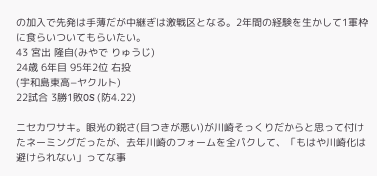の加入で先発は手薄だが中継ぎは激戦区となる。2年間の経験を生かして1軍枠に食らいついてもらいたい。
43 宮出 隆自(みやで りゅうじ)
24歳 6年目 95年2位 右投
(宇和島東高−ヤクルト)
22試合 3勝1敗0S (防4.22)

ニセカワサキ。眼光の鋭さ(目つきが悪い)が川崎そっくりだからと思って付けたネーミングだったが、去年川崎のフォームを全パクして、「もはや川崎化は避けられない」ってな事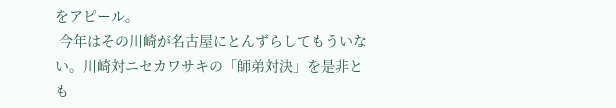をアピール。
 今年はその川崎が名古屋にとんずらしてもういない。川崎対ニセカワサキの「師弟対決」を是非とも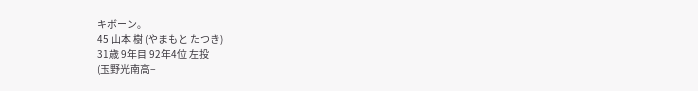キボーン。
45 山本 樹 (やまもと たつき)
31歳 9年目 92年4位 左投
(玉野光南高−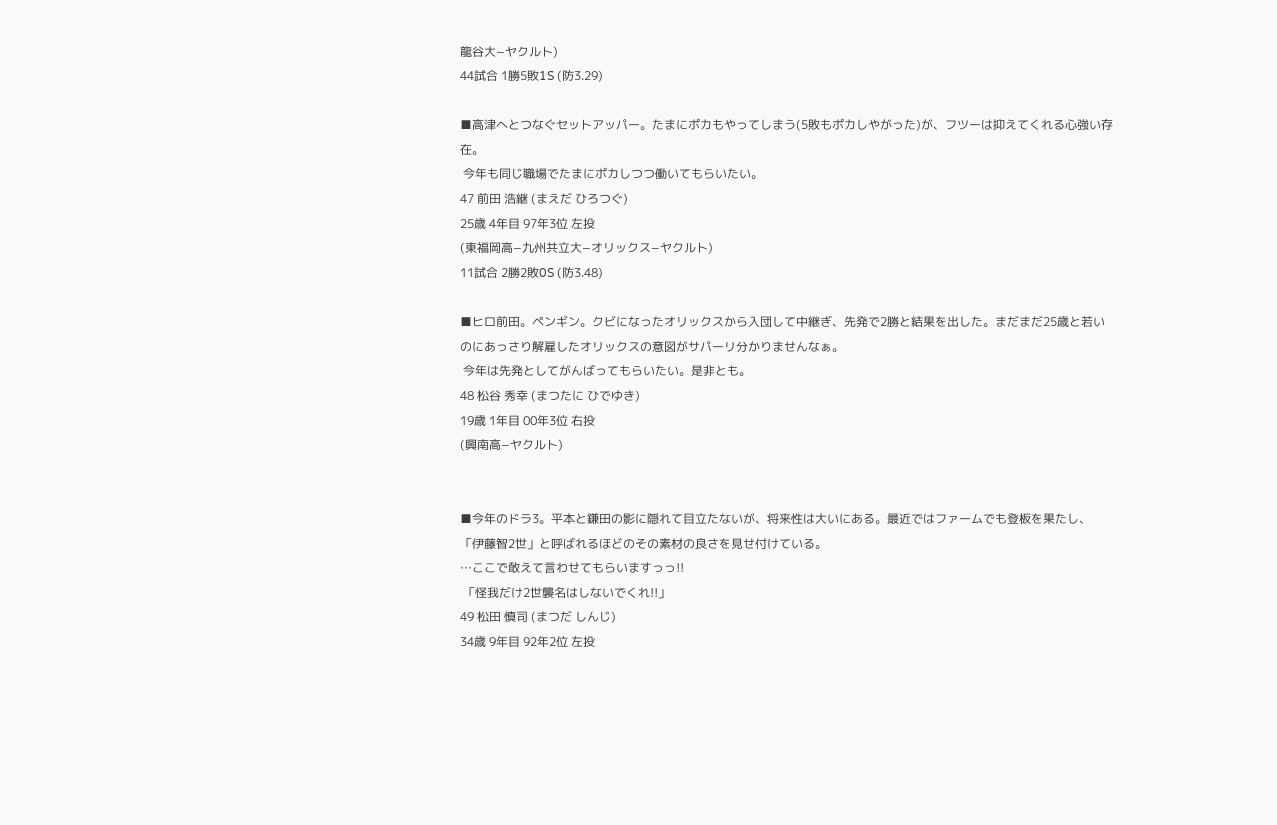龍谷大−ヤクルト)
44試合 1勝5敗1S (防3.29)

■高津へとつなぐセットアッパー。たまにポカもやってしまう(5敗もポカしやがった)が、フツーは抑えてくれる心強い存在。
 今年も同じ職場でたまにポカしつつ働いてもらいたい。
47 前田 浩継 (まえだ ひろつぐ)
25歳 4年目 97年3位 左投
(東福岡高−九州共立大−オリックス−ヤクルト)
11試合 2勝2敗0S (防3.48)

■ヒロ前田。ペンギン。クビになったオリックスから入団して中継ぎ、先発で2勝と結果を出した。まだまだ25歳と若いのにあっさり解雇したオリックスの意図がサパーリ分かりませんなぁ。
 今年は先発としてがんばってもらいたい。是非とも。
48 松谷 秀幸 (まつたに ひでゆき)
19歳 1年目 00年3位 右投
(興南高−ヤクルト)


■今年のドラ3。平本と鎌田の影に隠れて目立たないが、将来性は大いにある。最近ではファームでも登板を果たし、「伊藤智2世」と呼ばれるほどのその素材の良さを見せ付けている。
…ここで敢えて言わせてもらいますっっ!!
 「怪我だけ2世襲名はしないでくれ!!」
49 松田 慎司 (まつだ しんじ)
34歳 9年目 92年2位 左投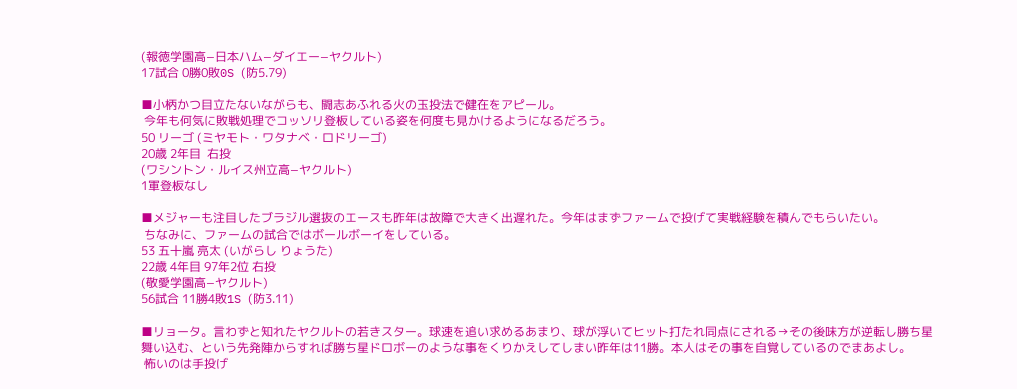(報徳学園高−日本ハム−ダイエー−ヤクルト)
17試合 0勝0敗0S (防5.79)

■小柄かつ目立たないながらも、闘志あふれる火の玉投法で健在をアピール。
 今年も何気に敗戦処理でコッソリ登板している姿を何度も見かけるようになるだろう。
50 リーゴ (ミヤモト・ワタナベ・ロドリーゴ)
20歳 2年目  右投
(ワシントン・ルイス州立高−ヤクルト)
1軍登板なし

■メジャーも注目したブラジル選抜のエースも昨年は故障で大きく出遅れた。今年はまずファームで投げて実戦経験を積んでもらいたい。
 ちなみに、ファームの試合ではボールボーイをしている。
53 五十嵐 亮太 (いがらし りょうた)
22歳 4年目 97年2位 右投
(敬愛学園高−ヤクルト)
56試合 11勝4敗1S (防3.11)

■リョータ。言わずと知れたヤクルトの若きスター。球速を追い求めるあまり、球が浮いてヒット打たれ同点にされる→その後味方が逆転し勝ち星舞い込む、という先発陣からすれば勝ち星ドロボーのような事をくりかえしてしまい昨年は11勝。本人はその事を自覚しているのでまあよし。
 怖いのは手投げ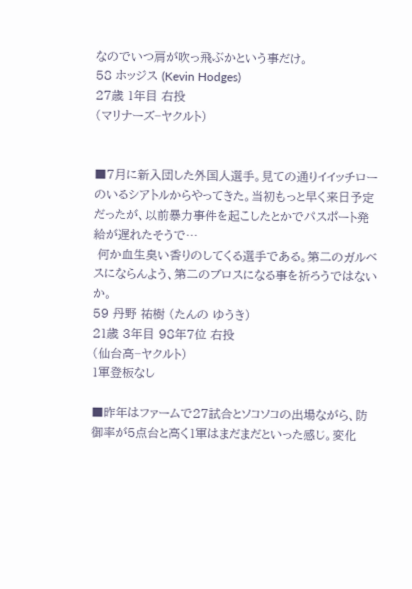なのでいつ肩が吹っ飛ぶかという事だけ。
58 ホッジス (Kevin Hodges)
27歳 1年目 右投
(マリナーズ−ヤクルト)


■7月に新入団した外国人選手。見ての通りイイッチローのいるシアトルからやってきた。当初もっと早く来日予定だったが、以前暴力事件を起こしたとかでパスポート発給が遅れたそうで…
 何か血生臭い香りのしてくる選手である。第二のガルベスにならんよう、第二のブロスになる事を祈ろうではないか。
59 丹野 祐樹 (たんの ゆうき)
21歳 3年目 98年7位 右投
(仙台高−ヤクルト)
1軍登板なし

■昨年はファームで27試合とソコソコの出場ながら、防御率が5点台と高く1軍はまだまだといった感じ。変化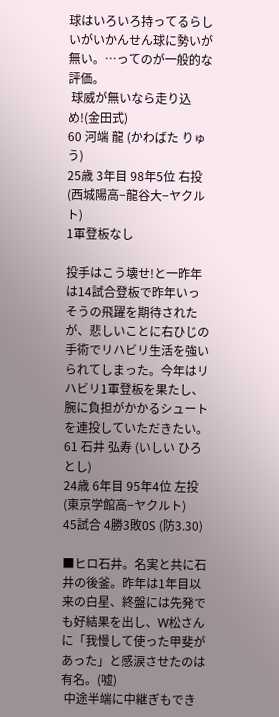球はいろいろ持ってるらしいがいかんせん球に勢いが無い。…ってのが一般的な評価。
 球威が無いなら走り込め!(金田式)
60 河端 龍 (かわばた りゅう)
25歳 3年目 98年5位 右投
(西城陽高−龍谷大−ヤクルト)
1軍登板なし

投手はこう壊せ!と一昨年は14試合登板で昨年いっそうの飛躍を期待されたが、悲しいことに右ひじの手術でリハビリ生活を強いられてしまった。今年はリハビリ1軍登板を果たし、腕に負担がかかるシュートを連投していただきたい。
61 石井 弘寿 (いしい ひろとし)
24歳 6年目 95年4位 左投
(東京学館高−ヤクルト)
45試合 4勝3敗0S (防3.30)

■ヒロ石井。名実と共に石井の後釜。昨年は1年目以来の白星、終盤には先発でも好結果を出し、W松さんに「我慢して使った甲斐があった」と感涙させたのは有名。(嘘)
 中途半端に中継ぎもでき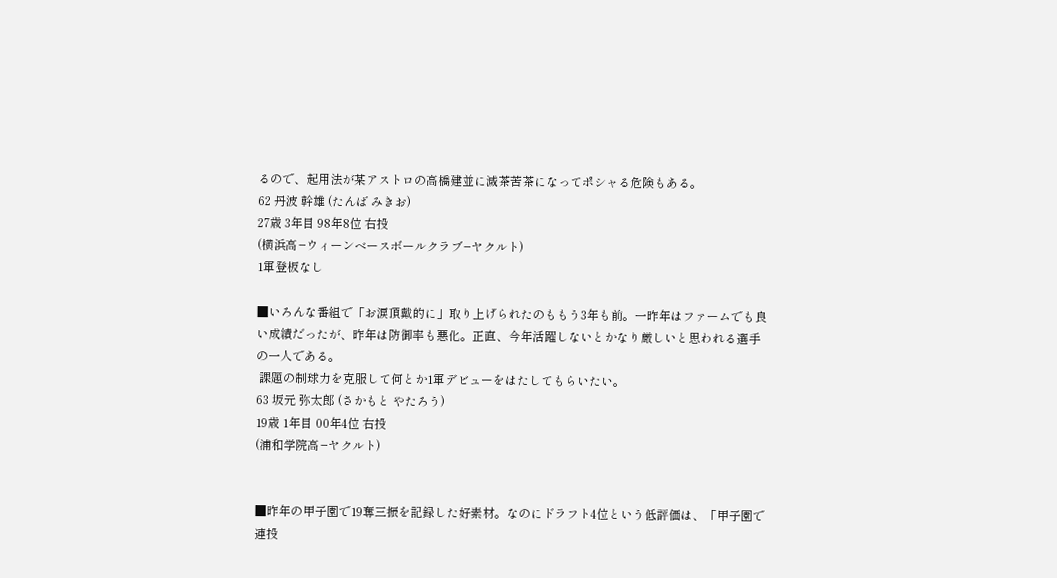るので、起用法が某アストロの高橋建並に滅茶苦茶になってポシャる危険もある。
62 丹波 幹雄 (たんば みきお)
27歳 3年目 98年8位 右投
(横浜高−ウィーンベースボールクラブ−ヤクルト)
1軍登板なし

■いろんな番組で「お涙頂戴的に」取り上げられたのももう3年も前。一昨年はファームでも良い成績だったが、昨年は防御率も悪化。正直、今年活躍しないとかなり厳しいと思われる選手の一人である。
 課題の制球力を克服して何とか1軍デビューをはたしてもらいたい。
63 坂元 弥太郎 (さかもと やたろう)
19歳 1年目 00年4位 右投
(浦和学院高−ヤクルト)


■昨年の甲子園で19奪三振を記録した好素材。なのにドラフト4位という低評価は、「甲子園で連投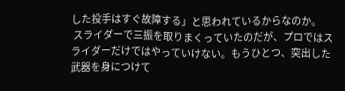した投手はすぐ故障する」と思われているからなのか。
 スライダーで三振を取りまくっていたのだが、プロではスライダーだけではやっていけない。もうひとつ、突出した武器を身につけて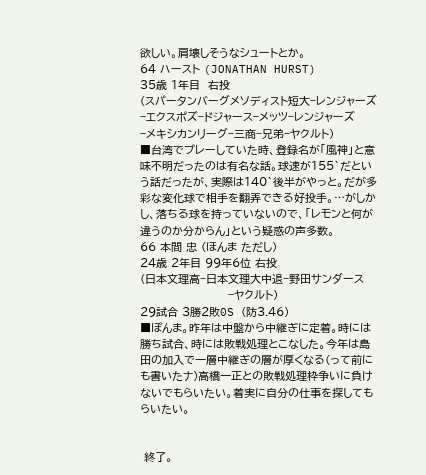欲しい。肩壊しそうなシュートとか。
64 ハースト (JONATHAN HURST)
35歳 1年目  右投
(スパータンバーグメソディスト短大−レンジャーズ
−エクスポズ−ドジャース−メッツ−レンジャーズ
−メキシカンリーグ−三商−兄弟−ヤクルト)
■台湾でプレーしていた時、登録名が「風神」と意味不明だったのは有名な話。球速が155`だという話だったが、実際は140`後半がやっと。だが多彩な変化球で相手を翻弄できる好投手。…がしかし、落ちる球を持っていないので、「レモンと何が違うのか分からん」という疑惑の声多数。
66 本間 忠 (ほんま ただし)
24歳 2年目 99年6位 右投
(日本文理高−日本文理大中退−野田サンダース
                      −ヤクルト)
29試合 3勝2敗0S (防3.46)
■ぽんま。昨年は中盤から中継ぎに定着。時には勝ち試合、時には敗戦処理とこなした。今年は島田の加入で一層中継ぎの層が厚くなる(って前にも書いたナ)高橋一正との敗戦処理枠争いに負けないでもらいたい。着実に自分の仕事を探してもらいたい。


 終了。